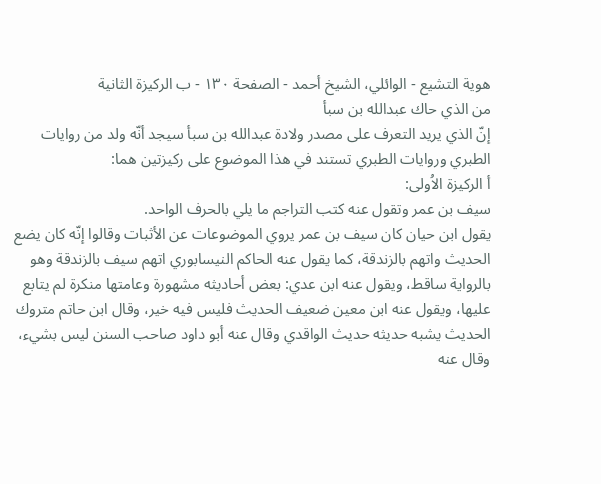هوية التشيع - الوائلي، الشيخ أحمد - الصفحة ١٣٠ - ب الركيزة الثانية
من الذي حاك عبدالله بن سبأ
إنّ الذي يريد التعرف على مصدر ولادة عبدالله بن سبأ سيجد أنّه ولد من روايات الطبري وروايات الطبري تستند في هذا الموضوع على ركيزتين هما:
أ الركيزة الاُولى:
سيف بن عمر وتقول عنه كتب التراجم ما يلي بالحرف الواحد.
يقول ابن حيان كان سيف بن عمر يروي الموضوعات عن الأثبات وقالوا إنّه كان يضع الحديث واتهم بالزندقة، كما يقول عنه الحاكم النيسابوري اتهم سيف بالزندقة وهو بالرواية ساقط، ويقول عنه ابن عدي: بعض أحاديثه مشهورة وعامتها منكرة لم يتابع عليها، ويقول عنه ابن معين ضعيف الحديث فليس فيه خير، وقال ابن حاتم متروك الحديث يشبه حديثه حديث الواقدي وقال عنه أبو داود صاحب السنن ليس بشيء، وقال عنه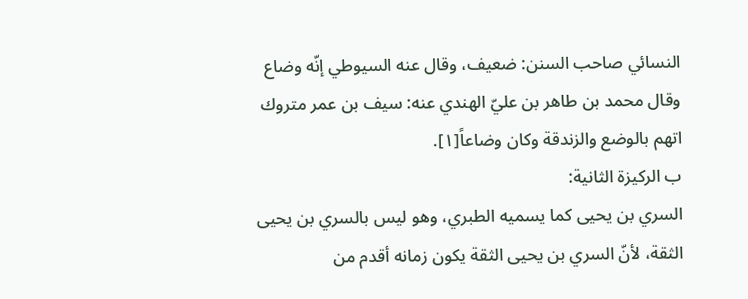النسائي صاحب السنن: ضعيف، وقال عنه السيوطي إنّه وضاع وقال محمد بن طاهر بن عليّ الهندي عنه: سيف بن عمر متروك اتهم بالوضع والزندقة وكان وضاعاً[١].
ب الركيزة الثانية:
السري بن يحيى كما يسميه الطبري، وهو ليس بالسري بن يحيى الثقة، لأنّ السري بن يحيى الثقة يكون زمانه أقدم من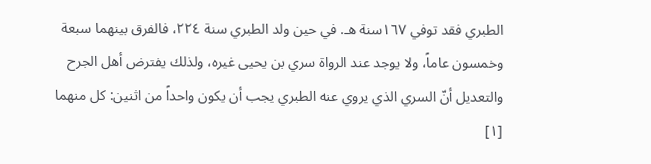الطبري فقد توفي ١٦٧سنة هـ. في حين ولد الطبري سنة ٢٢٤، فالفرق بينهما سبعة وخمسون عاماً، ولا يوجد عند الرواة سري بن يحيى غيره، ولذلك يفترض أهل الجرح والتعديل أنّ السري الذي يروي عنه الطبري يجب أن يكون واحداً من اثنين: كل منهما
[١]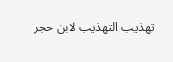تهذيب التهذيب لابن حجر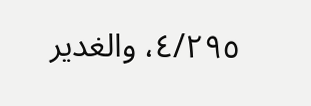٤/٢٩٥، والغدير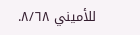للأميني ٨/٦٨.